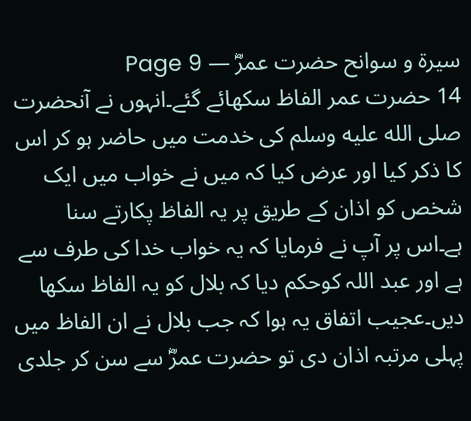سیرۃ و سوانح حضرت عمرؓ — Page 9
14 حضرت عمر الفاظ سکھائے گئے۔انہوں نے آنحضرت صلى الله عليه وسلم کی خدمت میں حاضر ہو کر اس کا ذکر کیا اور عرض کیا کہ میں نے خواب میں ایک شخص کو اذان کے طریق پر یہ الفاظ پکارتے سنا ہے۔اس پر آپ نے فرمایا کہ یہ خواب خدا کی طرف سے ہے اور عبد اللہ کوحکم دیا کہ بلال کو یہ الفاظ سکھا دیں۔عجیب اتفاق یہ ہوا کہ جب بلال نے ان الفاظ میں پہلی مرتبہ اذان دی تو حضرت عمرؓ سے سن کر جلدی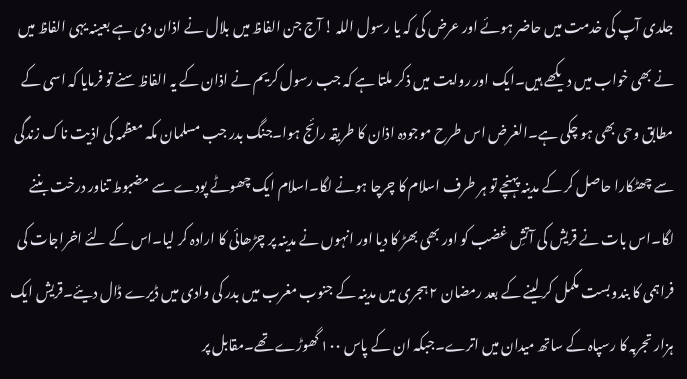جلدی آپ کی خدمت میں حاضر ہوئے اور عرض کی کہ یا رسول اللہ ! آج جن الفاظ میں بلال نے اذان دی ہے بعینہ یہی الفاظ میں نے بھی خواب میں دیکھے ہیں۔ایک اور روایت میں ذکر ملتا ہے کہ جب رسول کریم نے اذان کے یہ الفاظ سنے تو فرمایا کہ اسی کے مطابق وحی بھی ہو چکی ہے۔الغرض اس طرح موجودہ اذان کا طریقہ رائج ہوا۔جنگ بدر جب مسلمان مکہ معظمہ کی اذیت ناک زندگی سے چھٹکارا حاصل کر کے مدینہ پہنچے تو ہر طرف اسلام کا چرچا ہونے لگا۔اسلام ایک چھوٹے پودے سے مضبوط تناور درخت بننے لگا۔اس بات نے قریش کی آتشِ غضب کو اور بھی بھڑ کا دیا اور انہوں نے مدینہ پر چڑھائی کا ارادہ کر لیا۔اس کے لئے اخراجات کی فراہمی کا بندوبست مکمل کر لینے کے بعد رمضان ۲ ہجری میں مدینہ کے جنوب مغرب میں بدر کی وادی میں ڈیرے ڈال دیئے۔قریش ایک ہزار تجربہ کا رسپاہ کے ساتھ میدان میں اترے۔جبکہ ان کے پاس ۱۰۰ گھوڑے تھے۔مقابل پر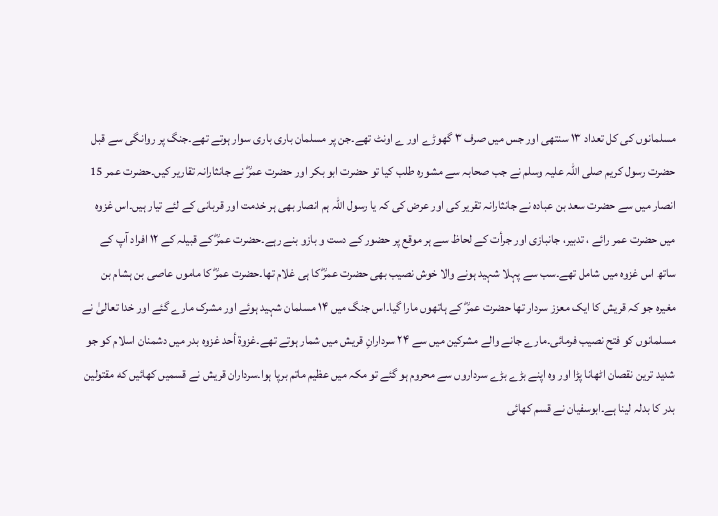مسلمانوں کی کل تعداد ۱۳ سنتھی اور جس میں صرف ۳ گھوڑے اور ے اونٹ تھے۔جن پر مسلمان باری باری سوار ہوتے تھے۔جنگ پر روانگی سے قبل حضرت رسول کریم صلی اللہ علیہ وسلم نے جب صحابہ سے مشورہ طلب کیا تو حضرت ابو بکر اور حضرت عمرؓ نے جانثارانہ تقاریر کیں۔حضرت عمر 15 انصار میں سے حضرت سعد بن عبادہ نے جانثارانہ تقریر کی اور عرض کی کہ یا رسول اللہ ہم انصار بھی ہر خدمت اور قربانی کے لئے تیار ہیں۔اس غزوہ میں حضرت عمر رائے ، تدبیر، جانبازی اور جرأت کے لحاظ سے ہر موقع پر حضور کے دست و بازو بنے رہے۔حضرت عمرؓ کے قبیلہ کے ۱۲ افراد آپ کے ساتھ اس غزوہ میں شامل تھے۔سب سے پہلا شہید ہونے والا خوش نصیب بھی حضرت عمرؓ کا ہی غلام تھا۔حضرت عمرؓ کا ماموں عاصی بن ہشام بن مغیرہ جو کہ قریش کا ایک معزز سردار تھا حضرت عمرؓ کے ہاتھوں مارا گیا۔اس جنگ میں ۱۴ مسلمان شہید ہوئے اور مشرک مارے گئے اور خدا تعالیٰ نے مسلمانوں کو فتح نصیب فرمائی۔مارے جانے والے مشرکین میں سے ۲۴ سردارانِ قریش میں شمار ہوتے تھے۔غزوة أحد غزوہ بدر میں دشمنان اسلام کو جو شدید ترین نقصان اٹھانا پڑا اور وہ اپنے بڑے بڑے سرداروں سے محروم ہو گئے تو مکہ میں عظیم ماتم برپا ہوا۔سرداران قریش نے قسمیں کھائیں که مقتولین بدر کا بدلہ لینا ہے۔ابوسفیان نے قسم کھائی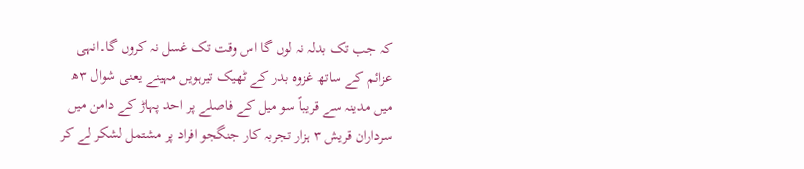کہ جب تک بدلہ نہ لوں گا اس وقت تک غسل نہ کروں گا۔انہی عزائم کے ساتھ غزوہ بدر کے ٹھیک تیرہویں مہینے یعنی شوال ۳ھ میں مدینہ سے قریباً سو میل کے فاصلے پر احد پہاڑ کے دامن میں سرداران قریش ۳ ہزار تجربہ کار جنگجو افراد پر مشتمل لشکر لے کر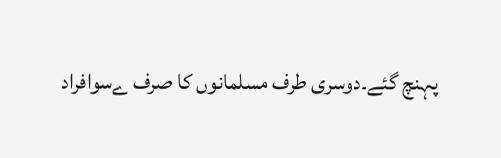پہنچ گئے۔دوسری طرف مسلمانوں کا صرف ےسوافراد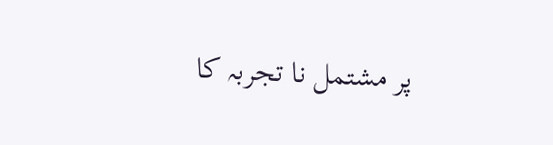پر مشتمل نا تجربہ کا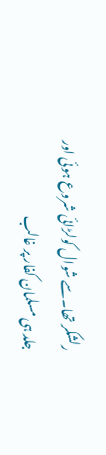رلشکر تھا۔سے شوال کولڑائی شروع ہوئی اور جلد ہی مسلمان کفار پر غالب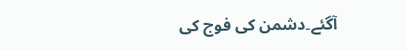آگئے۔دشمن کی فوج کی